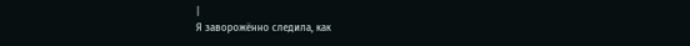|
Я заворожённо следила, как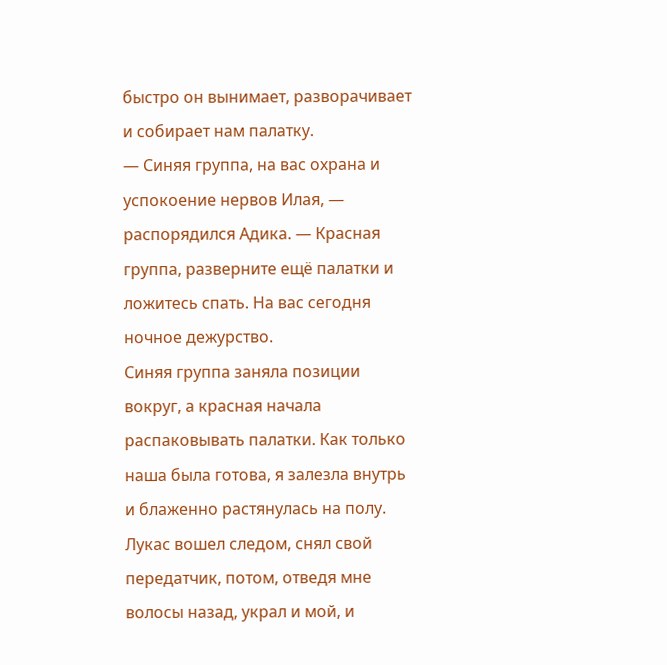быстро он вынимает, разворачивает и собирает нам палатку.
— Синяя группа, на вас охрана и успокоение нервов Илая, — распорядился Адика. — Красная группа, разверните ещё палатки и ложитесь спать. На вас сегодня ночное дежурство.
Синяя группа заняла позиции вокруг, а красная начала распаковывать палатки. Как только наша была готова, я залезла внутрь и блаженно растянулась на полу. Лукас вошел следом, снял свой передатчик, потом, отведя мне волосы назад, украл и мой, и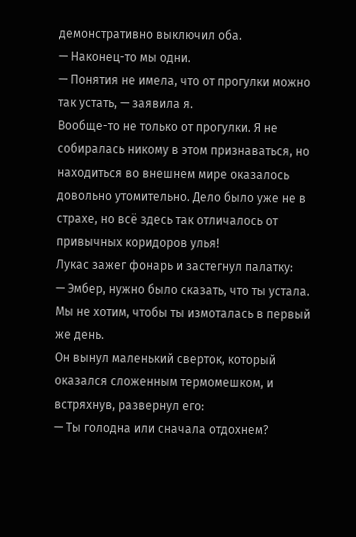демонстративно выключил оба.
— Наконец-то мы одни.
— Понятия не имела, что от прогулки можно так устать, — заявила я.
Вообще-то не только от прогулки. Я не собиралась никому в этом признаваться, но находиться во внешнем мире оказалось довольно утомительно. Дело было уже не в страхе, но всё здесь так отличалось от привычных коридоров улья!
Лукас зажег фонарь и застегнул палатку:
— Эмбер, нужно было сказать, что ты устала. Мы не хотим, чтобы ты измоталась в первый же день.
Он вынул маленький сверток, который оказался сложенным термомешком, и встряхнув, развернул его:
— Ты голодна или сначала отдохнем?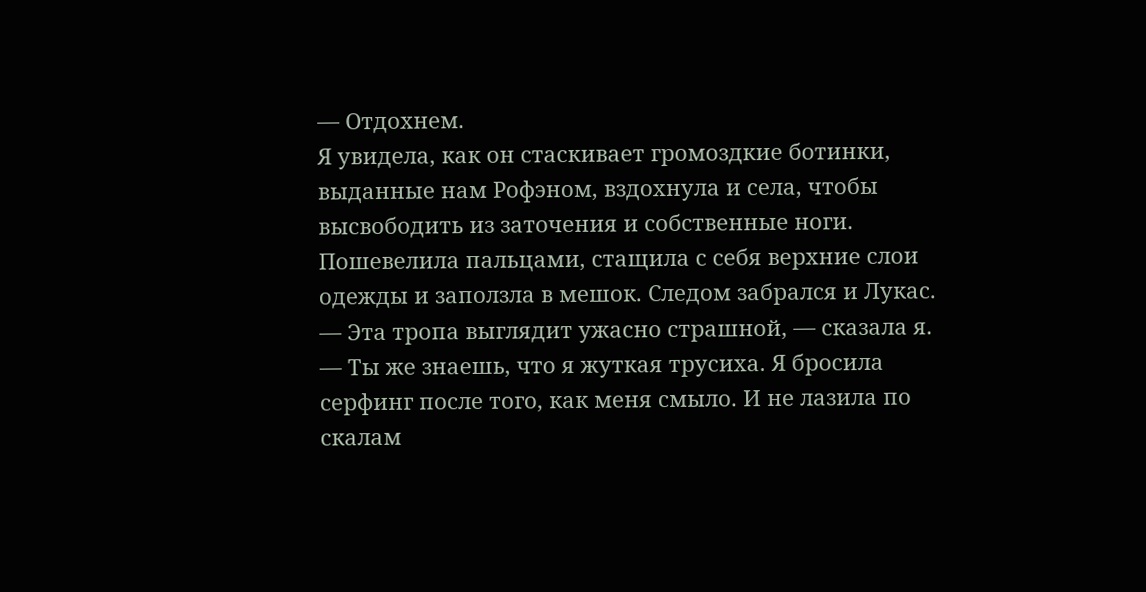— Отдохнем.
Я увидела, как он стаскивает громоздкие ботинки, выданные нам Рофэном, вздохнула и села, чтобы высвободить из заточения и собственные ноги. Пошевелила пальцами, стащила с себя верхние слои одежды и заползла в мешок. Следом забрался и Лукас.
— Эта тропа выглядит ужасно страшной, — сказала я. — Ты же знаешь, что я жуткая трусиха. Я бросила серфинг после того, как меня смыло. И не лазила по скалам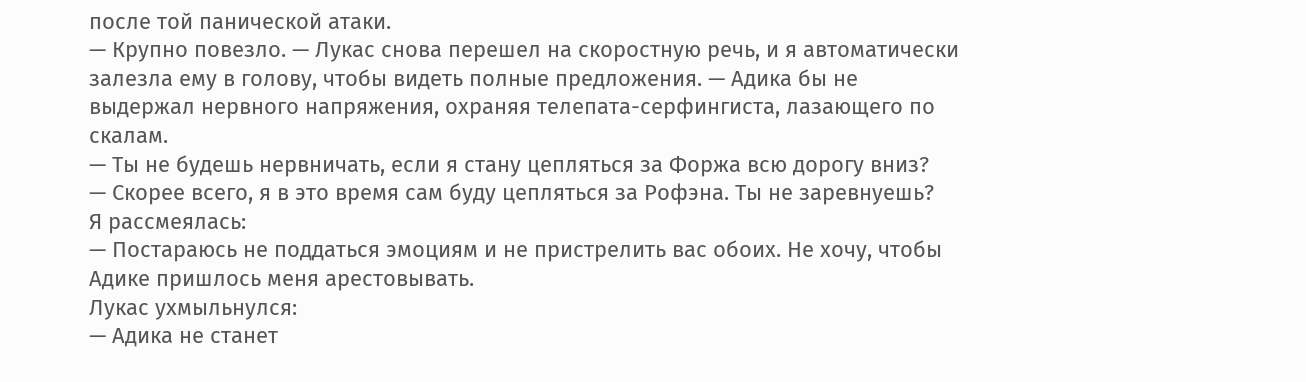после той панической атаки.
— Крупно повезло. — Лукас снова перешел на скоростную речь, и я автоматически залезла ему в голову, чтобы видеть полные предложения. — Адика бы не выдержал нервного напряжения, охраняя телепата-серфингиста, лазающего по скалам.
— Ты не будешь нервничать, если я стану цепляться за Форжа всю дорогу вниз?
— Скорее всего, я в это время сам буду цепляться за Рофэна. Ты не заревнуешь?
Я рассмеялась:
— Постараюсь не поддаться эмоциям и не пристрелить вас обоих. Не хочу, чтобы Адике пришлось меня арестовывать.
Лукас ухмыльнулся:
— Адика не станет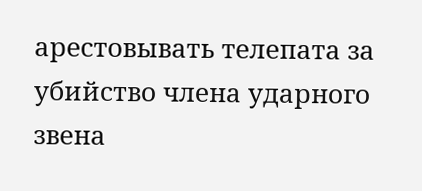арестовывать телепата за убийство члена ударного звена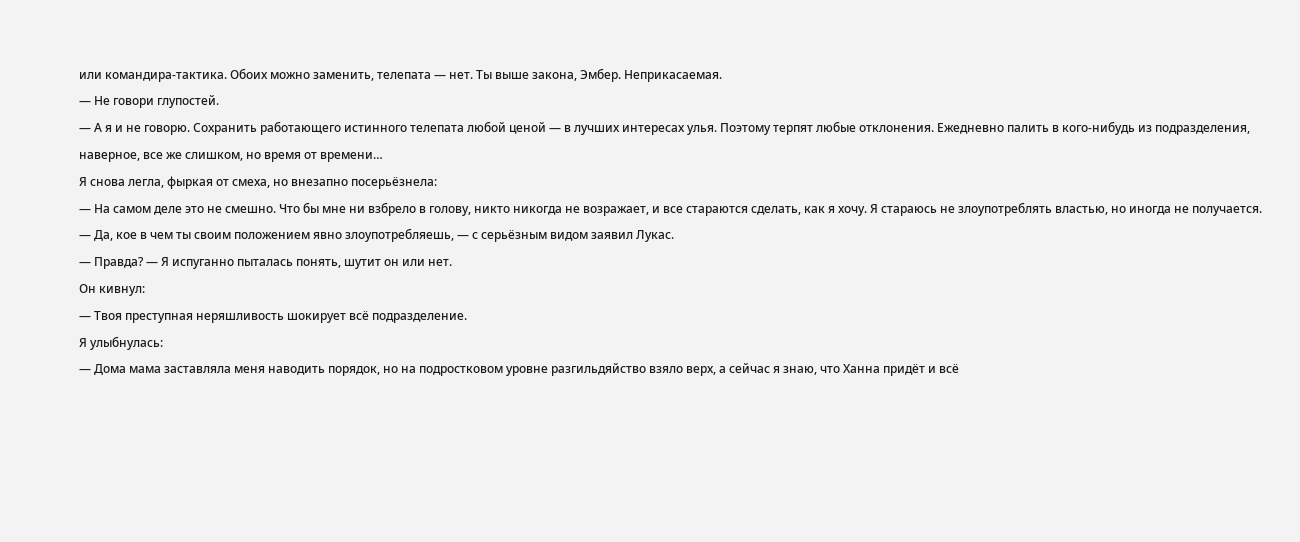или командира-тактика. Обоих можно заменить, телепата — нет. Ты выше закона, Эмбер. Неприкасаемая.
— Не говори глупостей.
— А я и не говорю. Сохранить работающего истинного телепата любой ценой — в лучших интересах улья. Поэтому терпят любые отклонения. Ежедневно палить в кого-нибудь из подразделения, наверное, все же слишком, но время от времени…
Я снова легла, фыркая от смеха, но внезапно посерьёзнела:
— На самом деле это не смешно. Что бы мне ни взбрело в голову, никто никогда не возражает, и все стараются сделать, как я хочу. Я стараюсь не злоупотреблять властью, но иногда не получается.
— Да, кое в чем ты своим положением явно злоупотребляешь, — с серьёзным видом заявил Лукас.
— Правда? — Я испуганно пыталась понять, шутит он или нет.
Он кивнул:
— Твоя преступная неряшливость шокирует всё подразделение.
Я улыбнулась:
— Дома мама заставляла меня наводить порядок, но на подростковом уровне разгильдяйство взяло верх, а сейчас я знаю, что Ханна придёт и всё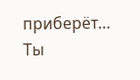приберёт… Ты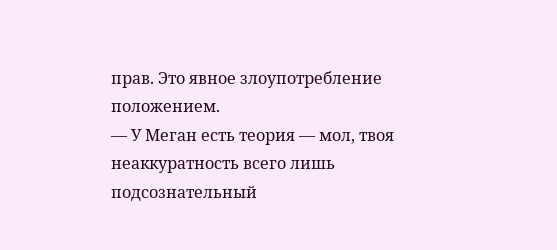прав. Это явное злоупотребление положением.
— У Меган есть теория — мол, твоя неаккуратность всего лишь подсознательный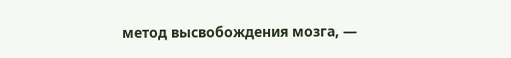метод высвобождения мозга, —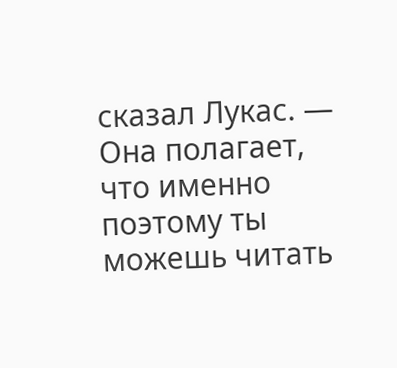сказал Лукас. — Она полагает, что именно поэтому ты можешь читать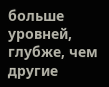больше уровней, глубже, чем другие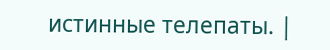истинные телепаты. |